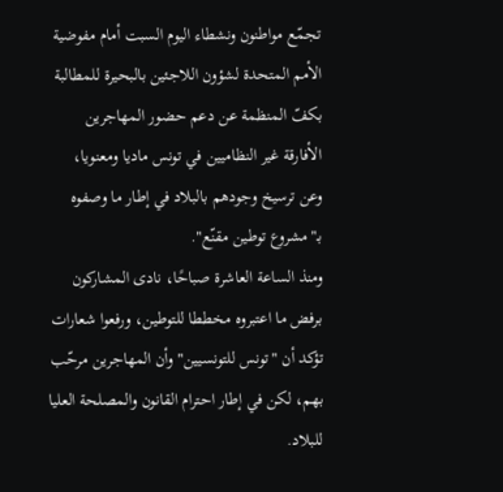تجمّع مواطنون ونشطاء اليوم السبت أمام مفوضية الأمم المتحدة لشؤون اللاجئين بالبحيرة للمطالبة بكفّ المنظمة عن دعم حضور المهاجرين الأفارقة غير النظاميين في تونس ماديا ومعنويا، وعن ترسيخ وجودهم بالبلاد في إطار ما وصفوه بـ"مشروع توطين مقنّع".
ومنذ الساعة العاشرة صباحًا، نادى المشاركون برفض ما اعتبروه مخططا للتوطين، ورفعوا شعارات تؤكد أن "تونس للتونسيين" وأن المهاجرين مرحّب بهم، لكن في إطار احترام القانون والمصلحة العليا للبلاد.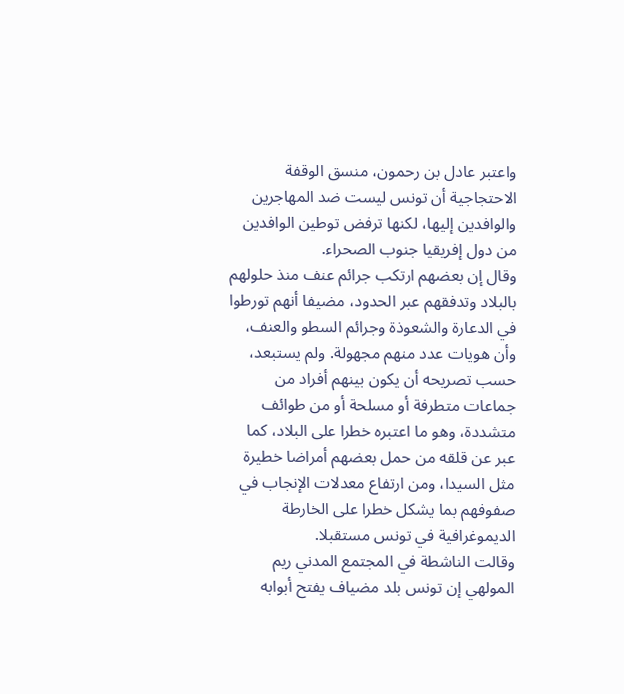واعتبر عادل بن رحمون، منسق الوقفة الاحتجاجية أن تونس ليست ضد المهاجرين والوافدين إليها، لكنها ترفض توطين الوافدين من دول إفريقيا جنوب الصحراء.
وقال إن بعضهم ارتكب جرائم عنف منذ حلولهم بالبلاد وتدفقهم عبر الحدود، مضيفا أنهم تورطوا في الدعارة والشعوذة وجرائم السطو والعنف، وأن هويات عدد منهم مجهولة. ولم يستبعد، حسب تصريحه أن يكون بينهم أفراد من جماعات متطرفة أو مسلحة أو من طوائف متشددة، وهو ما اعتبره خطرا على البلاد، كما عبر عن قلقه من حمل بعضهم أمراضا خطيرة مثل السيدا، ومن ارتفاع معدلات الإنجاب في صفوفهم بما يشكل خطرا على الخارطة الديموغرافية في تونس مستقبلا.
وقالت الناشطة في المجتمع المدني ريم المولهي إن تونس بلد مضياف يفتح أبوابه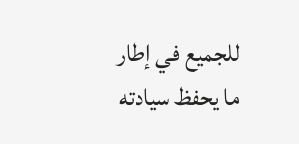للجميع في إطار ما يحفظ سيادته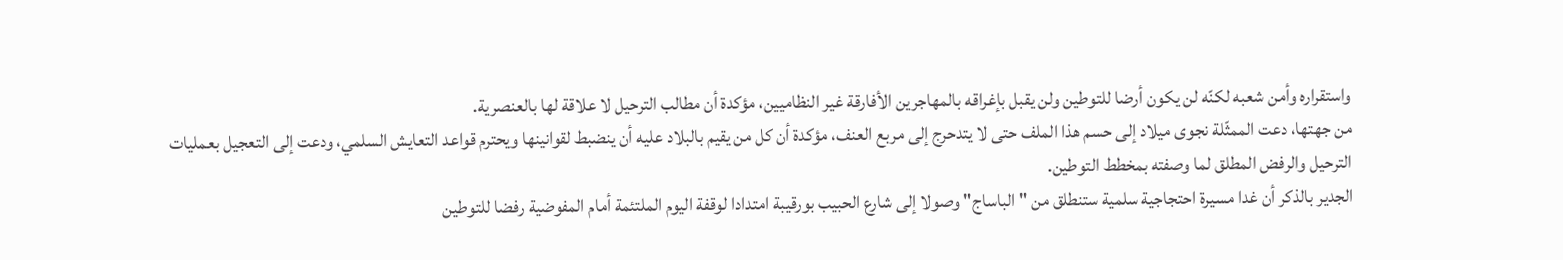واستقراره وأمن شعبه لكنّه لن يكون أرضا للتوطين ولن يقبل بإغراقه بالمهاجرين الأفارقة غير النظاميين، مؤكدة أن مطالب الترحيل لا علاقة لها بالعنصرية.
من جهتها، دعت الممثّلة نجوى ميلاد إلى حسم هذا الملف حتى لا يتدحرج إلى مربع العنف، مؤكدة أن كل من يقيم بالبلاد عليه أن ينضبط لقوانينها ويحترم قواعد التعايش السلمي، ودعت إلى التعجيل بعمليات الترحيل والرفض المطلق لما وصفته بمخطط التوطين.
الجدير بالذكر أن غدا مسيرة احتجاجية سلمية ستنطلق من "الباساج" وصولا إلى شارع الحبيب بورقيبة امتدادا لوقفة اليوم الملتئمة أمام المفوضية رفضا للتوطين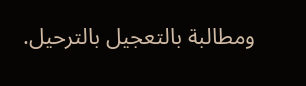ومطالبة بالتعجيل بالترحيل.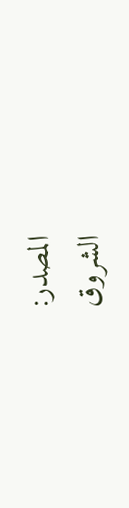المصدر:
الشروق